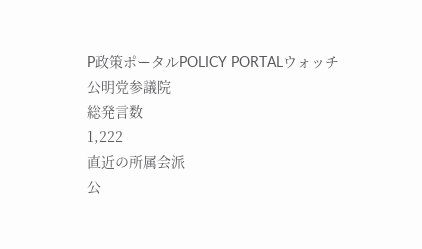P政策ポータルPOLICY PORTALウォッチ
公明党参議院
総発言数
1,222
直近の所属会派
公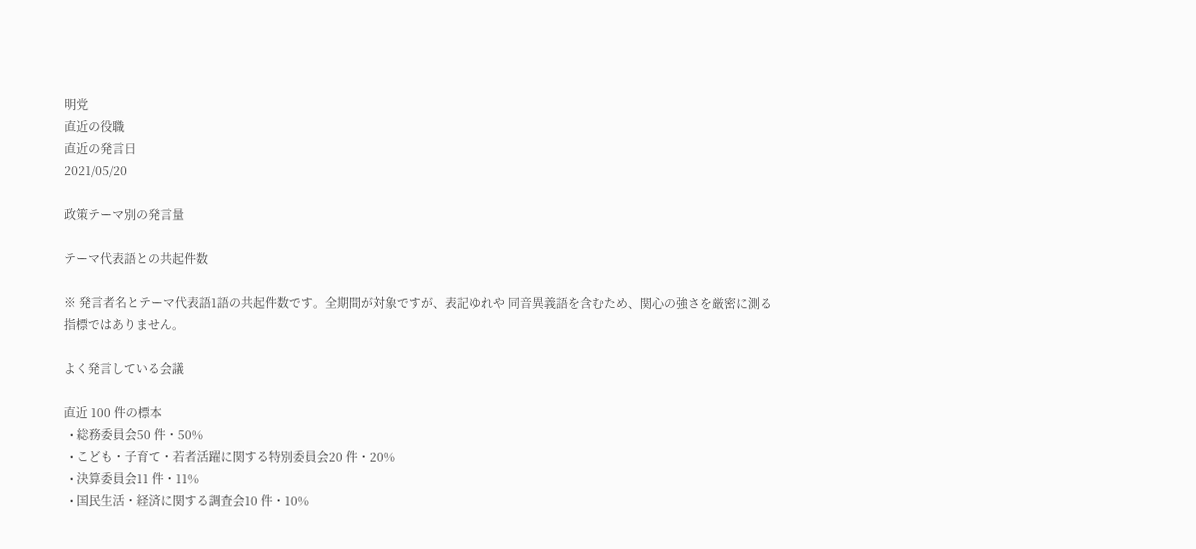明党
直近の役職
直近の発言日
2021/05/20

政策テーマ別の発言量

テーマ代表語との共起件数

※ 発言者名とテーマ代表語1語の共起件数です。全期間が対象ですが、表記ゆれや 同音異義語を含むため、関心の強さを厳密に測る指標ではありません。

よく発言している会議

直近 100 件の標本
  • 総務委員会50 件・50%
  • こども・子育て・若者活躍に関する特別委員会20 件・20%
  • 決算委員会11 件・11%
  • 国民生活・経済に関する調査会10 件・10%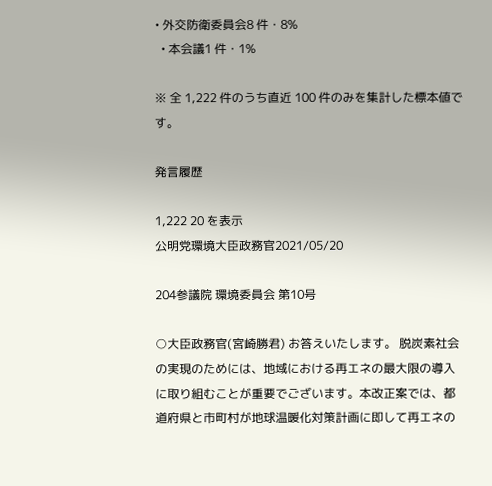• 外交防衛委員会8 件・8%
  • 本会議1 件・1%

※ 全 1,222 件のうち直近 100 件のみを集計した標本値です。

発言履歴

1,222 20 を表示
公明党環境大臣政務官2021/05/20

204参議院 環境委員会 第10号

○大臣政務官(宮崎勝君) お答えいたします。 脱炭素社会の実現のためには、地域における再エネの最大限の導入に取り組むことが重要でございます。本改正案では、都道府県と市町村が地球温暖化対策計画に即して再エネの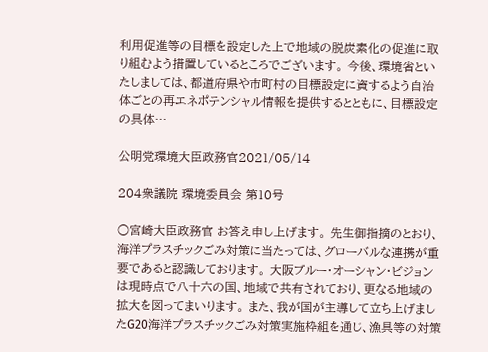利用促進等の目標を設定した上で地域の脱炭素化の促進に取り組むよう措置しているところでございます。 今後、環境省といたしましては、都道府県や市町村の目標設定に資するよう自治体ごとの再エネポテンシャル情報を提供するとともに、目標設定の具体…

公明党環境大臣政務官2021/05/14

204衆議院 環境委員会 第10号

○宮崎大臣政務官 お答え申し上げます。 先生御指摘のとおり、海洋プラスチックごみ対策に当たっては、グローバルな連携が重要であると認識しております。 大阪ブルー・オーシャン・ビジョンは現時点で八十六の国、地域で共有されており、更なる地域の拡大を図ってまいります。 また、我が国が主導して立ち上げましたG20海洋プラスチックごみ対策実施枠組を通じ、漁具等の対策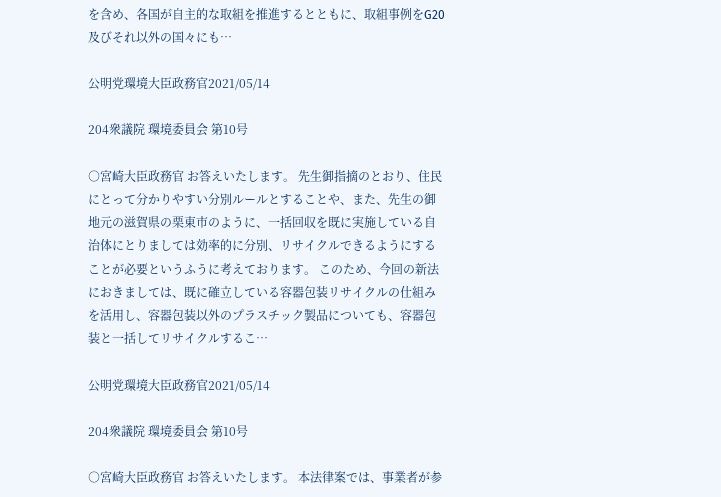を含め、各国が自主的な取組を推進するとともに、取組事例をG20及びそれ以外の国々にも…

公明党環境大臣政務官2021/05/14

204衆議院 環境委員会 第10号

○宮崎大臣政務官 お答えいたします。 先生御指摘のとおり、住民にとって分かりやすい分別ルールとすることや、また、先生の御地元の滋賀県の栗東市のように、一括回収を既に実施している自治体にとりましては効率的に分別、リサイクルできるようにすることが必要というふうに考えております。 このため、今回の新法におきましては、既に確立している容器包装リサイクルの仕組みを活用し、容器包装以外のプラスチック製品についても、容器包装と一括してリサイクルするこ…

公明党環境大臣政務官2021/05/14

204衆議院 環境委員会 第10号

○宮崎大臣政務官 お答えいたします。 本法律案では、事業者が参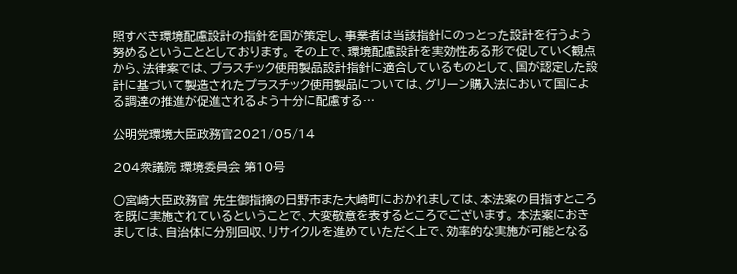照すべき環境配慮設計の指針を国が策定し、事業者は当該指針にのっとった設計を行うよう努めるということとしております。 その上で、環境配慮設計を実効性ある形で促していく観点から、法律案では、プラスチック使用製品設計指針に適合しているものとして、国が認定した設計に基づいて製造されたプラスチック使用製品については、グリーン購入法において国による調達の推進が促進されるよう十分に配慮する…

公明党環境大臣政務官2021/05/14

204衆議院 環境委員会 第10号

○宮崎大臣政務官 先生御指摘の日野市また大崎町におかれましては、本法案の目指すところを既に実施されているということで、大変敬意を表するところでございます。 本法案におきましては、自治体に分別回収、リサイクルを進めていただく上で、効率的な実施が可能となる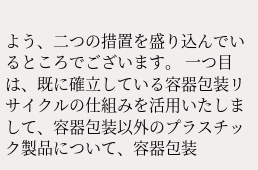よう、二つの措置を盛り込んでいるところでございます。 一つ目は、既に確立している容器包装リサイクルの仕組みを活用いたしまして、容器包装以外のプラスチック製品について、容器包装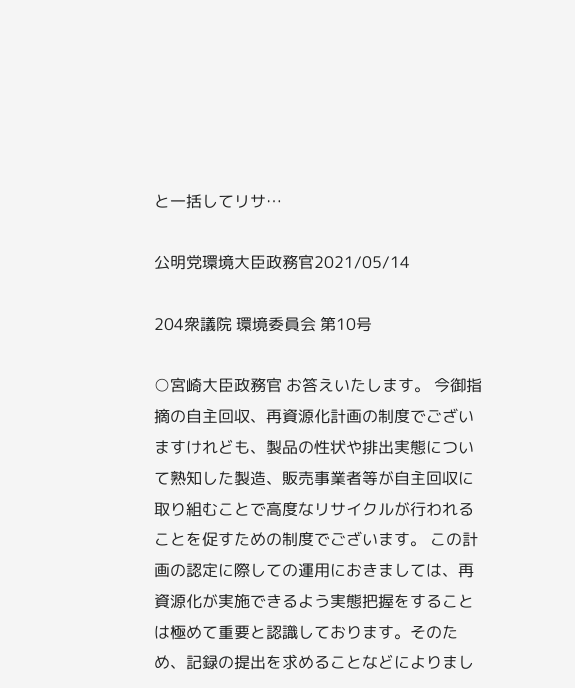と一括してリサ…

公明党環境大臣政務官2021/05/14

204衆議院 環境委員会 第10号

○宮崎大臣政務官 お答えいたします。 今御指摘の自主回収、再資源化計画の制度でございますけれども、製品の性状や排出実態について熟知した製造、販売事業者等が自主回収に取り組むことで高度なリサイクルが行われることを促すための制度でございます。 この計画の認定に際しての運用におきましては、再資源化が実施できるよう実態把握をすることは極めて重要と認識しております。そのため、記録の提出を求めることなどによりまし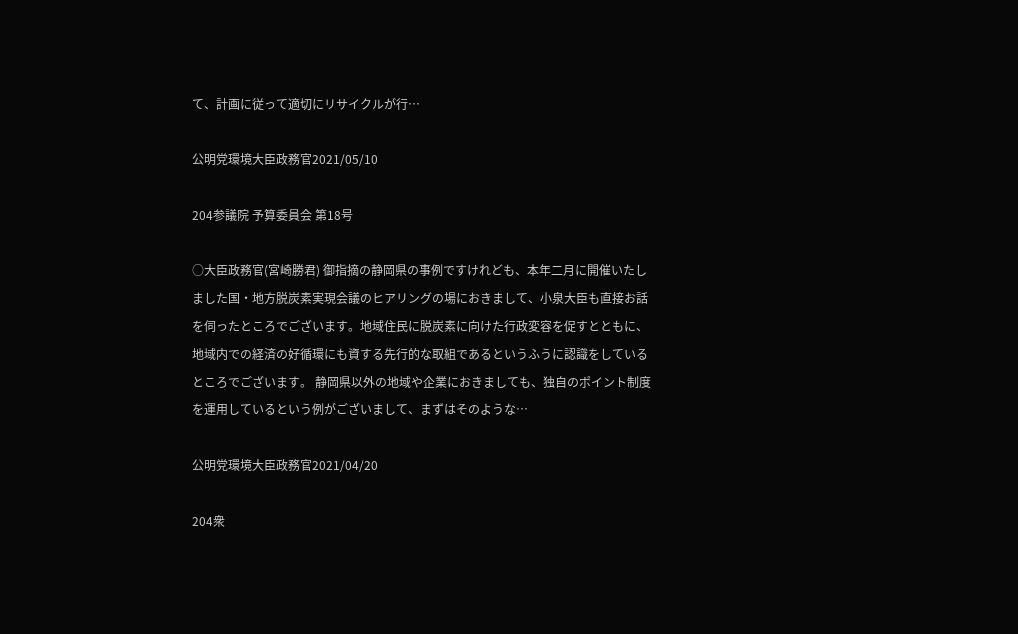て、計画に従って適切にリサイクルが行…

公明党環境大臣政務官2021/05/10

204参議院 予算委員会 第18号

○大臣政務官(宮崎勝君) 御指摘の静岡県の事例ですけれども、本年二月に開催いたしました国・地方脱炭素実現会議のヒアリングの場におきまして、小泉大臣も直接お話を伺ったところでございます。地域住民に脱炭素に向けた行政変容を促すとともに、地域内での経済の好循環にも資する先行的な取組であるというふうに認識をしているところでございます。 静岡県以外の地域や企業におきましても、独自のポイント制度を運用しているという例がございまして、まずはそのような…

公明党環境大臣政務官2021/04/20

204衆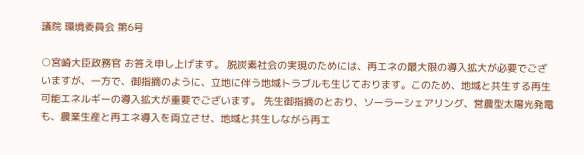議院 環境委員会 第6号

○宮崎大臣政務官 お答え申し上げます。 脱炭素社会の実現のためには、再エネの最大限の導入拡大が必要でございますが、一方で、御指摘のように、立地に伴う地域トラブルも生じております。このため、地域と共生する再生可能エネルギーの導入拡大が重要でございます。 先生御指摘のとおり、ソーラーシェアリング、営農型太陽光発電も、農業生産と再エネ導入を両立させ、地域と共生しながら再エ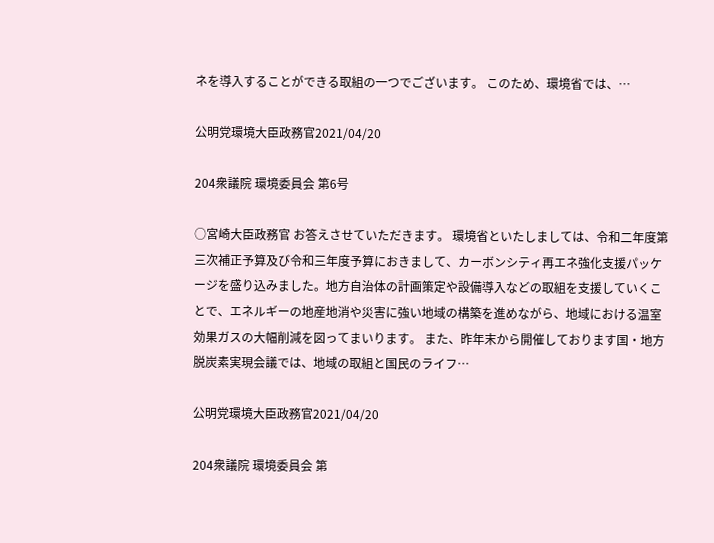ネを導入することができる取組の一つでございます。 このため、環境省では、…

公明党環境大臣政務官2021/04/20

204衆議院 環境委員会 第6号

○宮崎大臣政務官 お答えさせていただきます。 環境省といたしましては、令和二年度第三次補正予算及び令和三年度予算におきまして、カーボンシティ再エネ強化支援パッケージを盛り込みました。地方自治体の計画策定や設備導入などの取組を支援していくことで、エネルギーの地産地消や災害に強い地域の構築を進めながら、地域における温室効果ガスの大幅削減を図ってまいります。 また、昨年末から開催しております国・地方脱炭素実現会議では、地域の取組と国民のライフ…

公明党環境大臣政務官2021/04/20

204衆議院 環境委員会 第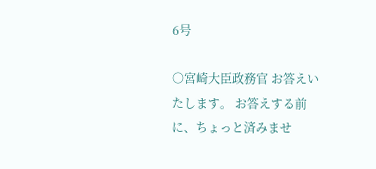6号

○宮崎大臣政務官 お答えいたします。 お答えする前に、ちょっと済みませ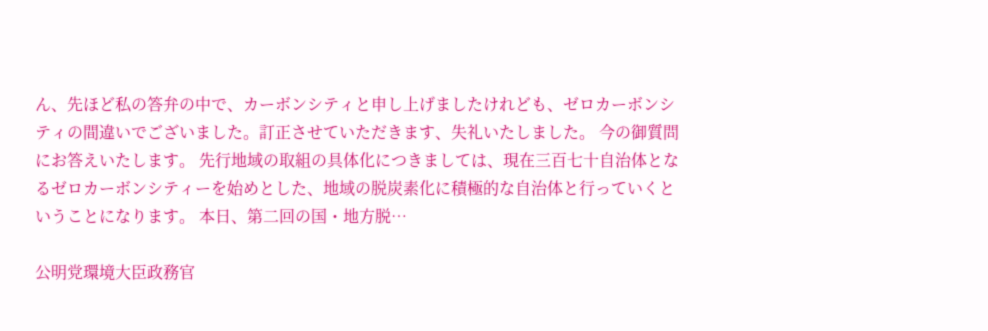ん、先ほど私の答弁の中で、カーボンシティと申し上げましたけれども、ゼロカーボンシティの間違いでございました。訂正させていただきます、失礼いたしました。 今の御質問にお答えいたします。 先行地域の取組の具体化につきましては、現在三百七十自治体となるゼロカーボンシティーを始めとした、地域の脱炭素化に積極的な自治体と行っていくということになります。 本日、第二回の国・地方脱…

公明党環境大臣政務官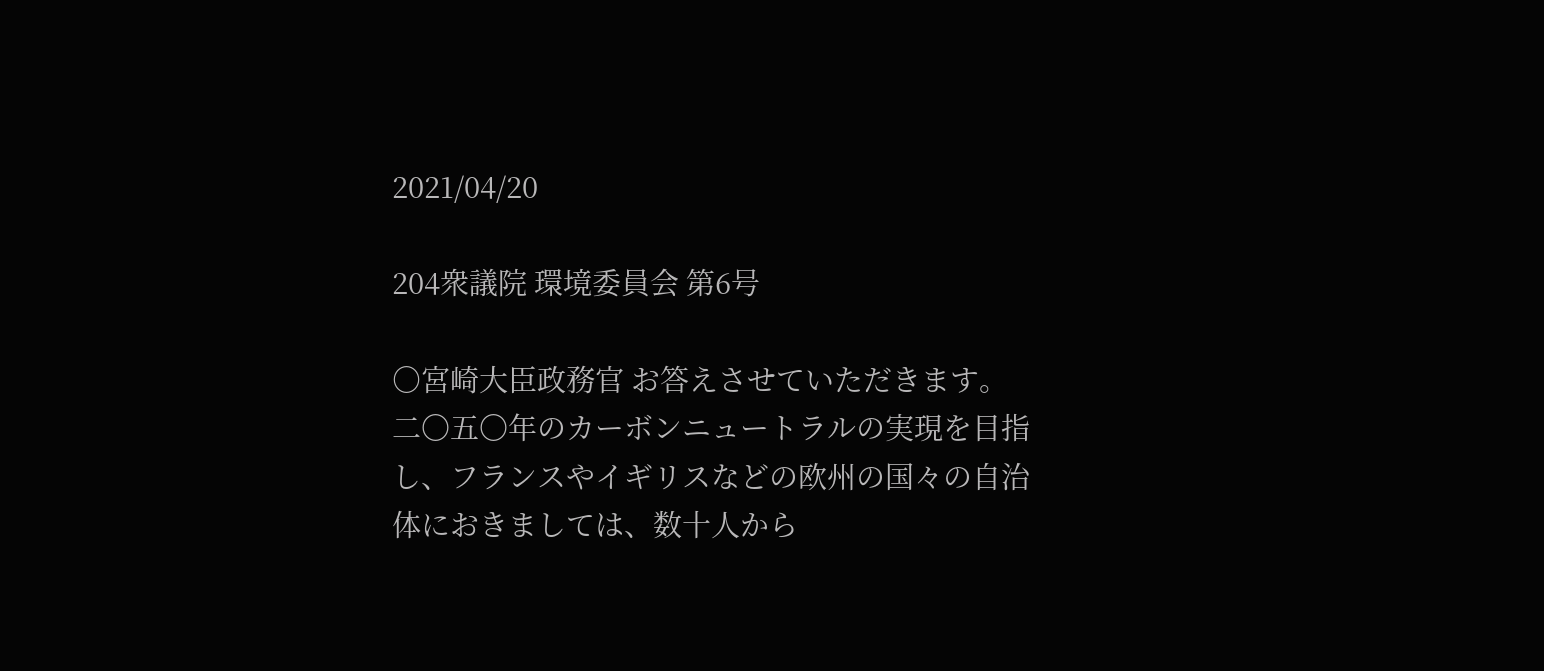2021/04/20

204衆議院 環境委員会 第6号

○宮崎大臣政務官 お答えさせていただきます。 二〇五〇年のカーボンニュートラルの実現を目指し、フランスやイギリスなどの欧州の国々の自治体におきましては、数十人から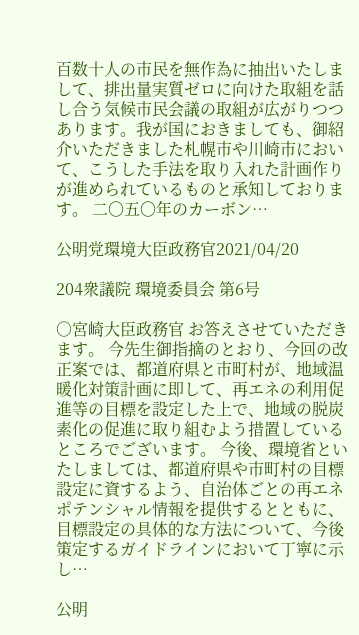百数十人の市民を無作為に抽出いたしまして、排出量実質ゼロに向けた取組を話し合う気候市民会議の取組が広がりつつあります。我が国におきましても、御紹介いただきました札幌市や川崎市において、こうした手法を取り入れた計画作りが進められているものと承知しております。 二〇五〇年のカーボン…

公明党環境大臣政務官2021/04/20

204衆議院 環境委員会 第6号

○宮崎大臣政務官 お答えさせていただきます。 今先生御指摘のとおり、今回の改正案では、都道府県と市町村が、地域温暖化対策計画に即して、再エネの利用促進等の目標を設定した上で、地域の脱炭素化の促進に取り組むよう措置しているところでございます。 今後、環境省といたしましては、都道府県や市町村の目標設定に資するよう、自治体ごとの再エネポテンシャル情報を提供するとともに、目標設定の具体的な方法について、今後策定するガイドラインにおいて丁寧に示し…

公明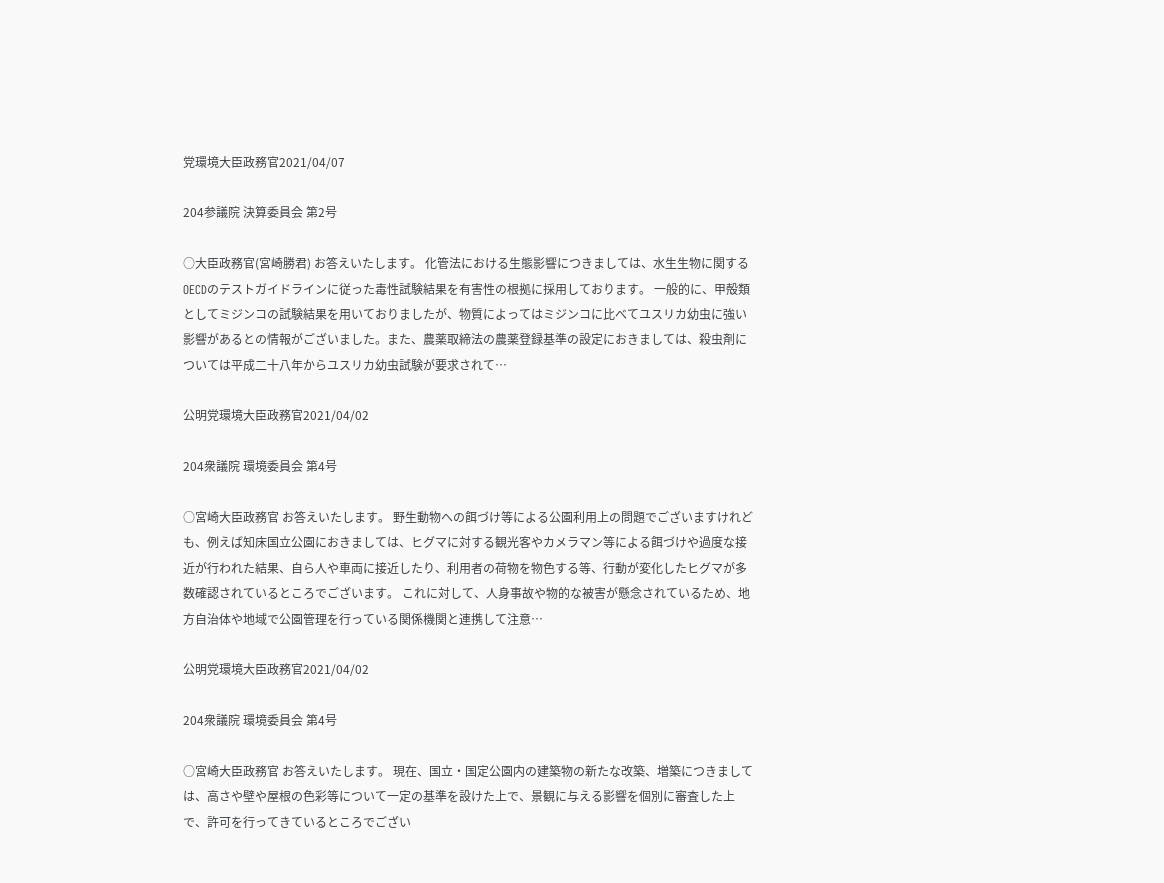党環境大臣政務官2021/04/07

204参議院 決算委員会 第2号

○大臣政務官(宮崎勝君) お答えいたします。 化管法における生態影響につきましては、水生生物に関するOECDのテストガイドラインに従った毒性試験結果を有害性の根拠に採用しております。 一般的に、甲殻類としてミジンコの試験結果を用いておりましたが、物質によってはミジンコに比べてユスリカ幼虫に強い影響があるとの情報がございました。また、農薬取締法の農薬登録基準の設定におきましては、殺虫剤については平成二十八年からユスリカ幼虫試験が要求されて…

公明党環境大臣政務官2021/04/02

204衆議院 環境委員会 第4号

○宮崎大臣政務官 お答えいたします。 野生動物への餌づけ等による公園利用上の問題でございますけれども、例えば知床国立公園におきましては、ヒグマに対する観光客やカメラマン等による餌づけや過度な接近が行われた結果、自ら人や車両に接近したり、利用者の荷物を物色する等、行動が変化したヒグマが多数確認されているところでございます。 これに対して、人身事故や物的な被害が懸念されているため、地方自治体や地域で公園管理を行っている関係機関と連携して注意…

公明党環境大臣政務官2021/04/02

204衆議院 環境委員会 第4号

○宮崎大臣政務官 お答えいたします。 現在、国立・国定公園内の建築物の新たな改築、増築につきましては、高さや壁や屋根の色彩等について一定の基準を設けた上で、景観に与える影響を個別に審査した上で、許可を行ってきているところでござい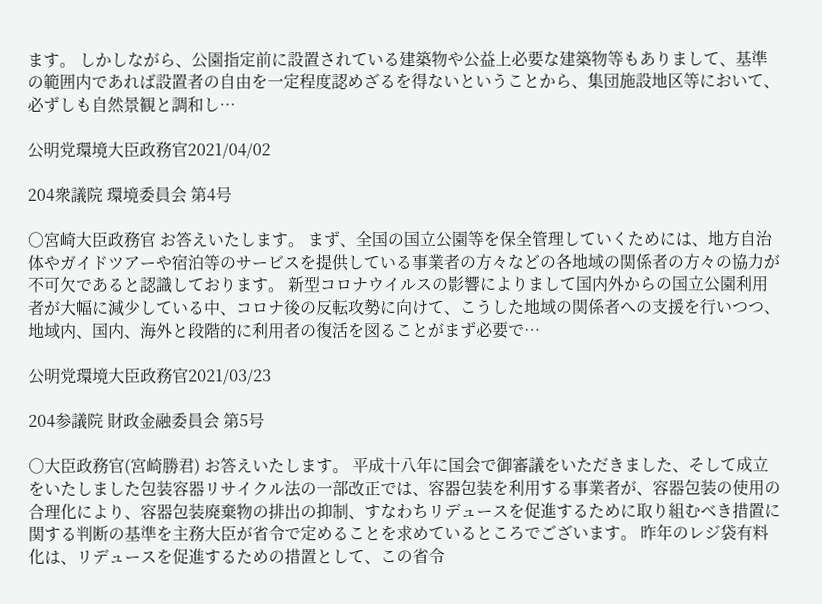ます。 しかしながら、公園指定前に設置されている建築物や公益上必要な建築物等もありまして、基準の範囲内であれば設置者の自由を一定程度認めざるを得ないということから、集団施設地区等において、必ずしも自然景観と調和し…

公明党環境大臣政務官2021/04/02

204衆議院 環境委員会 第4号

○宮崎大臣政務官 お答えいたします。 まず、全国の国立公園等を保全管理していくためには、地方自治体やガイドツアーや宿泊等のサービスを提供している事業者の方々などの各地域の関係者の方々の協力が不可欠であると認識しております。 新型コロナウイルスの影響によりまして国内外からの国立公園利用者が大幅に減少している中、コロナ後の反転攻勢に向けて、こうした地域の関係者への支援を行いつつ、地域内、国内、海外と段階的に利用者の復活を図ることがまず必要で…

公明党環境大臣政務官2021/03/23

204参議院 財政金融委員会 第5号

○大臣政務官(宮崎勝君) お答えいたします。 平成十八年に国会で御審議をいただきました、そして成立をいたしました包装容器リサイクル法の一部改正では、容器包装を利用する事業者が、容器包装の使用の合理化により、容器包装廃棄物の排出の抑制、すなわちリデュースを促進するために取り組むべき措置に関する判断の基準を主務大臣が省令で定めることを求めているところでございます。 昨年のレジ袋有料化は、リデュースを促進するための措置として、この省令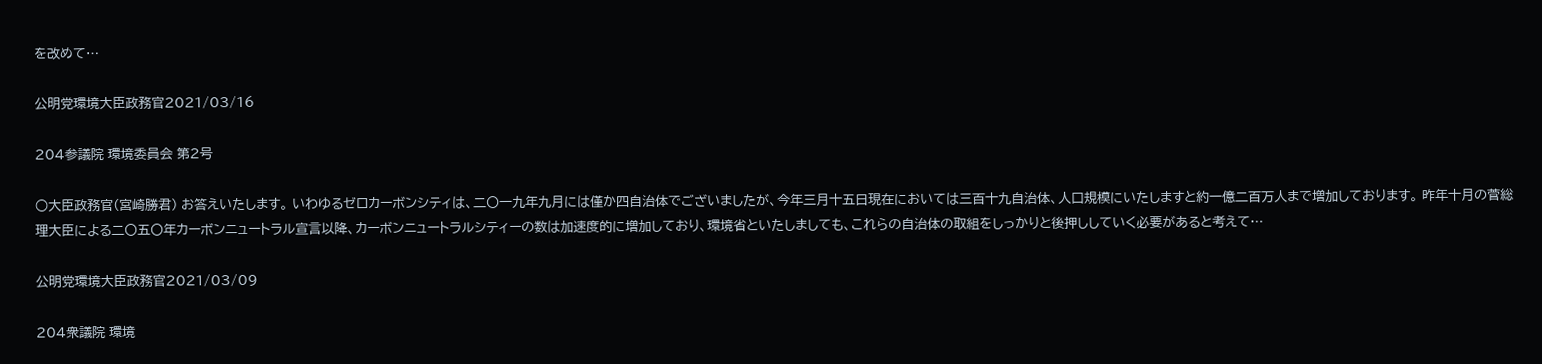を改めて…

公明党環境大臣政務官2021/03/16

204参議院 環境委員会 第2号

○大臣政務官(宮崎勝君) お答えいたします。 いわゆるゼロカーボンシティは、二〇一九年九月には僅か四自治体でございましたが、今年三月十五日現在においては三百十九自治体、人口規模にいたしますと約一億二百万人まで増加しております。 昨年十月の菅総理大臣による二〇五〇年カーボンニュートラル宣言以降、カーボンニュートラルシティーの数は加速度的に増加しており、環境省といたしましても、これらの自治体の取組をしっかりと後押ししていく必要があると考えて…

公明党環境大臣政務官2021/03/09

204衆議院 環境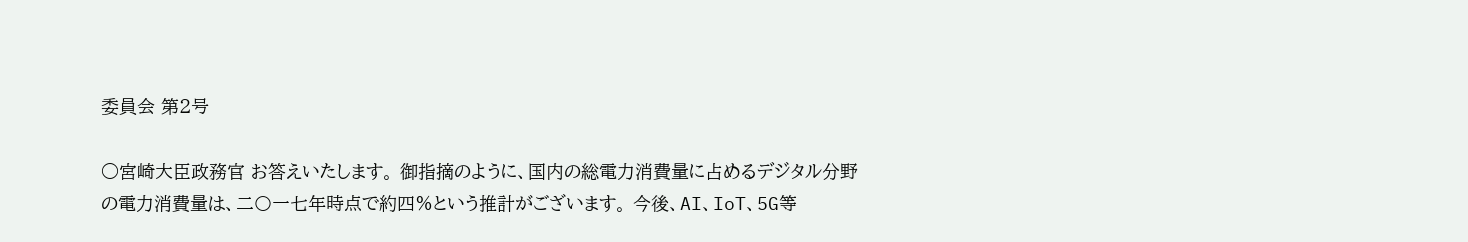委員会 第2号

○宮崎大臣政務官 お答えいたします。 御指摘のように、国内の総電力消費量に占めるデジタル分野の電力消費量は、二〇一七年時点で約四%という推計がございます。 今後、AI、IoT、5G等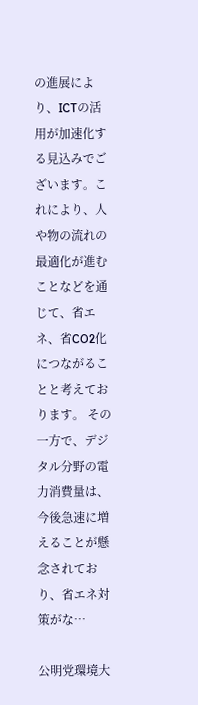の進展により、ICTの活用が加速化する見込みでございます。これにより、人や物の流れの最適化が進むことなどを通じて、省エネ、省CO2化につながることと考えております。 その一方で、デジタル分野の電力消費量は、今後急速に増えることが懸念されており、省エネ対策がな…

公明党環境大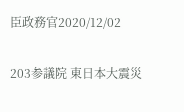臣政務官2020/12/02

203参議院 東日本大震災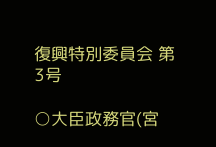復興特別委員会 第3号

○大臣政務官(宮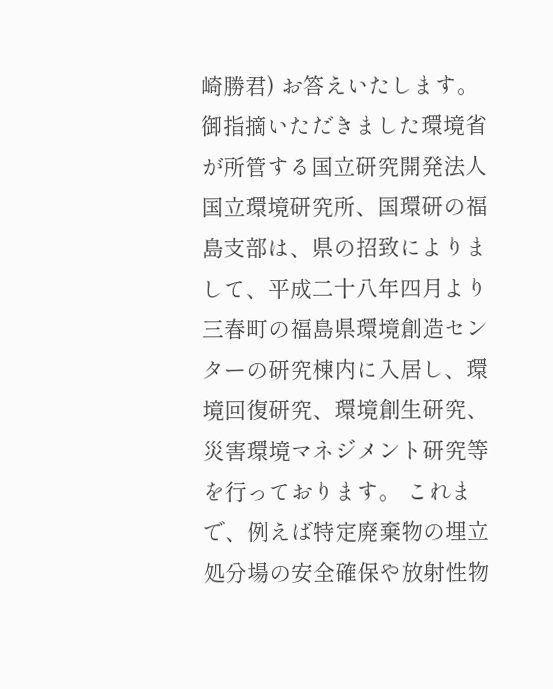崎勝君) お答えいたします。 御指摘いただきました環境省が所管する国立研究開発法人国立環境研究所、国環研の福島支部は、県の招致によりまして、平成二十八年四月より三春町の福島県環境創造センターの研究棟内に入居し、環境回復研究、環境創生研究、災害環境マネジメント研究等を行っております。 これまで、例えば特定廃棄物の埋立処分場の安全確保や放射性物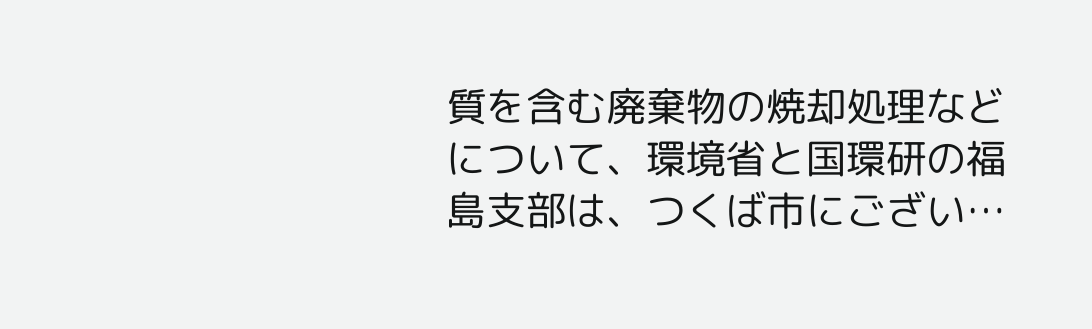質を含む廃棄物の焼却処理などについて、環境省と国環研の福島支部は、つくば市にござい…